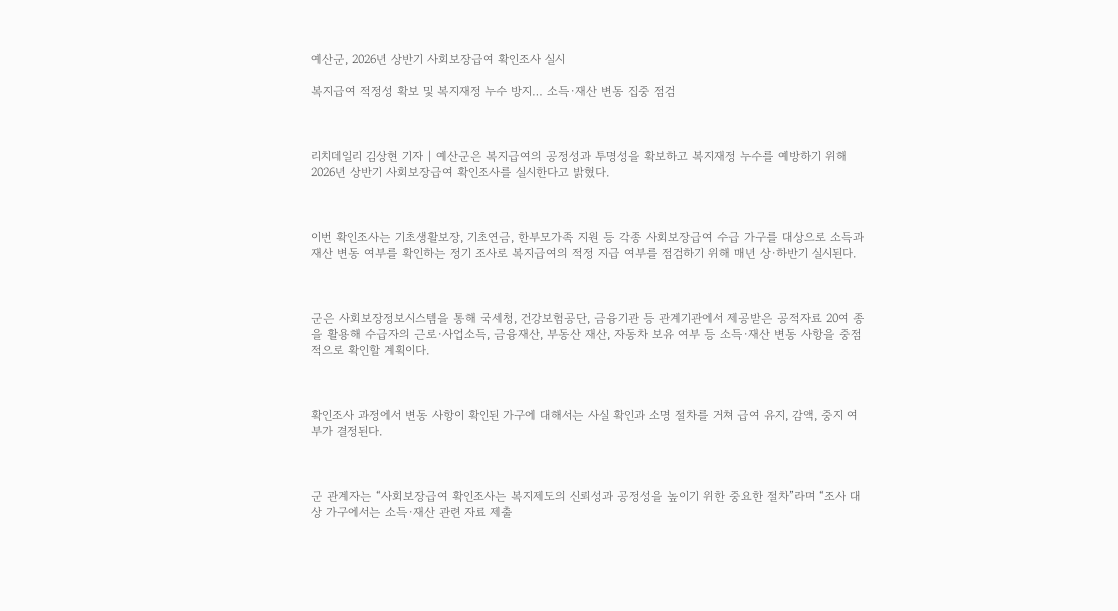예산군, 2026년 상반기 사회보장급여 확인조사 실시

복지급여 적정성 확보 및 복지재정 누수 방지… 소득·재산 변동 집중 점검



리치데일리 김상현 기자 | 예산군은 복지급여의 공정성과 투명성을 확보하고 복지재정 누수를 예방하기 위해 2026년 상반기 사회보장급여 확인조사를 실시한다고 밝혔다.



이번 확인조사는 기초생활보장, 기초연금, 한부모가족 지원 등 각종 사회보장급여 수급 가구를 대상으로 소득과 재산 변동 여부를 확인하는 정기 조사로 복지급여의 적정 지급 여부를 점검하기 위해 매년 상·하반기 실시된다.



군은 사회보장정보시스템을 통해 국세청, 건강보험공단, 금융기관 등 관계기관에서 제공받은 공적자료 20여 종을 활용해 수급자의 근로·사업소득, 금융재산, 부동산 재산, 자동차 보유 여부 등 소득·재산 변동 사항을 중점적으로 확인할 계획이다.



확인조사 과정에서 변동 사항이 확인된 가구에 대해서는 사실 확인과 소명 절차를 거쳐 급여 유지, 감액, 중지 여부가 결정된다.



군 관계자는 “사회보장급여 확인조사는 복지제도의 신뢰성과 공정성을 높이기 위한 중요한 절차”라며 “조사 대상 가구에서는 소득·재산 관련 자료 제출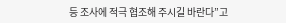등 조사에 적극 협조해 주시길 바란다”고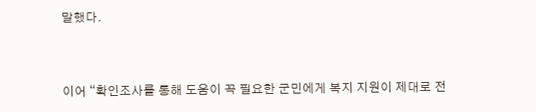말했다.



이어 “확인조사를 통해 도움이 꼭 필요한 군민에게 복지 지원이 제대로 전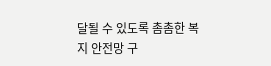달될 수 있도록 촘촘한 복지 안전망 구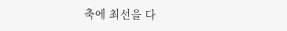축에 최선을 다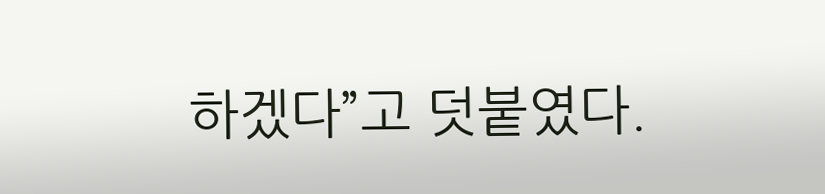하겠다”고 덧붙였다.